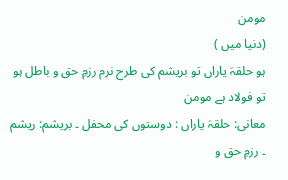مومن
(دنیا میں )
ہو حلقہَ یاراں تو بریشم کی طرح نرم رزمِ حق و باطل ہو تو فولاد ہے مومن
معانی: حلقہَ یاراں : دوستوں کی محفل ۔ بریشم: ریشم ۔ رزمِ حق و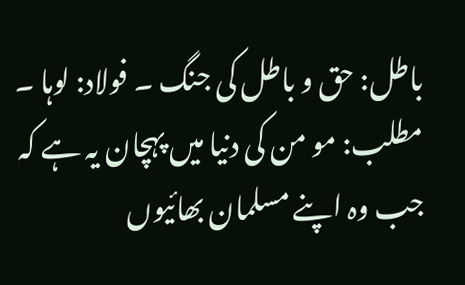باطل: حق و باطل کی جنگ ۔ فولاد: لوہا ۔
مطلب: مو من کی دنیا میں پہچان یہ ہے کہ جب وہ اپنے مسلمان بھائیوں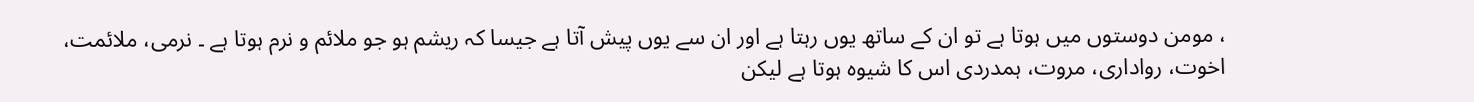، مومن دوستوں میں ہوتا ہے تو ان کے ساتھ یوں رہتا ہے اور ان سے یوں پیش آتا ہے جیسا کہ ریشم ہو جو ملائم و نرم ہوتا ہے ۔ نرمی، ملائمت، اخوت، رواداری، مروت، ہمدردی اس کا شیوہ ہوتا ہے لیکن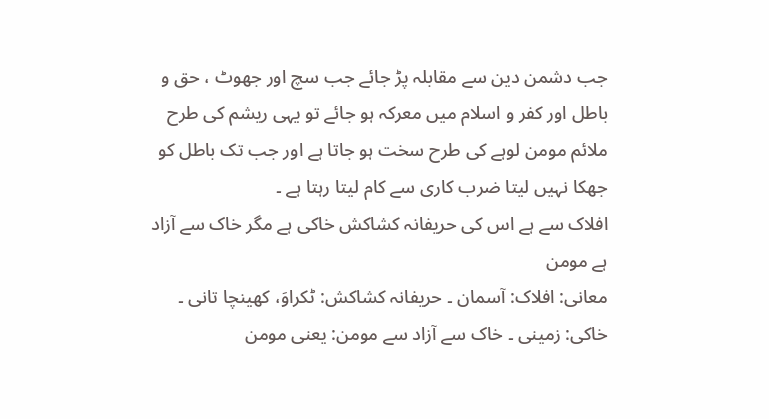جب دشمن دین سے مقابلہ پڑ جائے جب سچ اور جھوٹ ، حق و باطل اور کفر و اسلام میں معرکہ ہو جائے تو یہی ریشم کی طرح ملائم مومن لوہے کی طرح سخت ہو جاتا ہے اور جب تک باطل کو جھکا نہیں لیتا ضرب کاری سے کام لیتا رہتا ہے ۔
افلاک سے ہے اس کی حریفانہ کشاکش خاکی ہے مگر خاک سے آزاد ہے مومن
معانی: افلاک: آسمان ۔ حریفانہ کشاکش: ٹکراوَ، کھینچا تانی ۔ خاکی: زمینی ۔ خاک سے آزاد سے مومن: یعنی مومن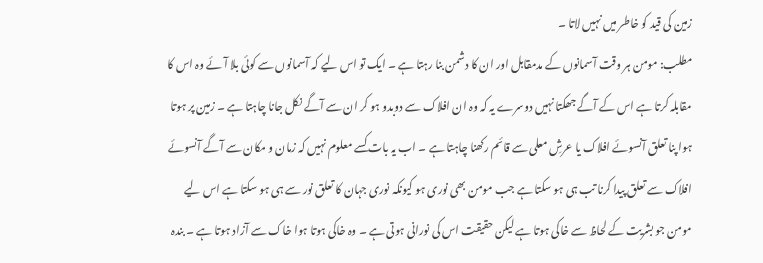زمین کی قید کو خاطر میں نہیں لاتا ۔
مطلب: مومن ہر وقت آسمانوں کے مدمقابل اور ان کا دشمن بنا رہتا ہے ۔ ایک تو اس لیے کہ آسمانوں سے کوئی بلا آئے وہ اس کا مقابلہ کرتا ہے اس کے آگے جھکتا نہیں دوسرے یہ کہ وہ ان افلاک سے دوبدو ہو کر ان سے آگے نکل جانا چاہتا ہے ۔ زمین پر ہوتا ہوا پنا تعلق آنسوئے افلاک یا عرشِ معلی سے قائم رکھنا چاہتا ہے ۔ اب یہ بات کسے معلوم نہیں کہ زمان و مکان سے آگے آنسوئے افلاک سے تعلق پیدا کرنا تب ہی ہو سکتا ہے جب مومن بھی نوری ہو کیونکہ نوری جہان کا تعلق نور سے ہی ہو سکتا ہے اس لیے مومن جو بشریت کے لحاظ سے خاکی ہوتا ہے لیکن حقیقت اس کی نورانی ہوتی ہے ۔ وہ خاکی ہوتا ہوا خاک سے آزاد ہوتا ہے ۔ بندہ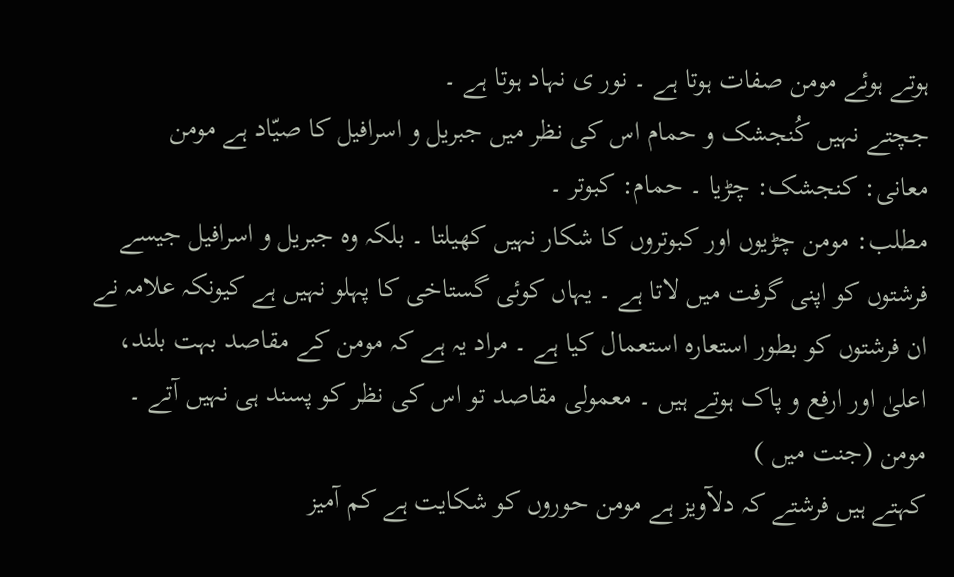ہوتے ہوئے مومن صفات ہوتا ہے ۔ نور ی نہاد ہوتا ہے ۔
جچتے نہیں کُنجشک و حمام اس کی نظر میں جبریل و اسرافیل کا صیّاد ہے مومن
معانی: کنجشک: چڑیا ۔ حمام: کبوتر ۔
مطلب: مومن چڑیوں اور کبوتروں کا شکار نہیں کھیلتا ۔ بلکہ وہ جبریل و اسرافیل جیسے فرشتوں کو اپنی گرفت میں لاتا ہے ۔ یہاں کوئی گستاخی کا پہلو نہیں ہے کیونکہ علامہ نے ان فرشتوں کو بطور استعارہ استعمال کیا ہے ۔ مراد یہ ہے کہ مومن کے مقاصد بہت بلند، اعلیٰ اور ارفع و پاک ہوتے ہیں ۔ معمولی مقاصد تو اس کی نظر کو پسند ہی نہیں آتے ۔
مومن (جنت میں )
کہتے ہیں فرشتے کہ دلآویز ہے مومن حوروں کو شکایت ہے کم آمیز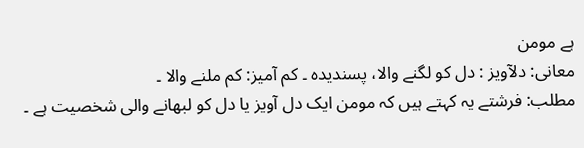ہے مومن
معانی: دلآویز : دل کو لگنے والا، پسندیدہ ۔ کم آمیز: کم ملنے والا ۔
مطلب: فرشتے یہ کہتے ہیں کہ مومن ایک دل آویز یا دل کو لبھانے والی شخصیت ہے ۔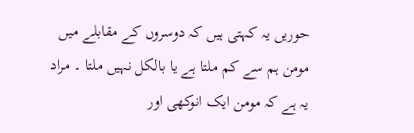حوریں یہ کہتی ہیں کہ دوسروں کے مقابلے میں مومن ہم سے کم ملتا ہے یا بالکل نہیں ملتا ۔ مراد یہ ہے کہ مومن ایک انوکھی اور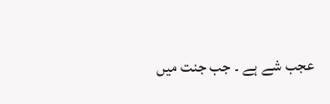عجب شے ہے ۔ جب جنت میں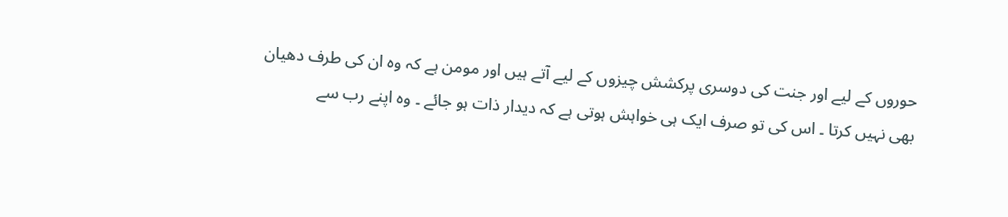حوروں کے لیے اور جنت کی دوسری پرکشش چیزوں کے لیے آتے ہیں اور مومن ہے کہ وہ ان کی طرف دھیان بھی نہیں کرتا ۔ اس کی تو صرف ایک ہی خواہش ہوتی ہے کہ دیدار ذات ہو جائے ۔ وہ اپنے رب سے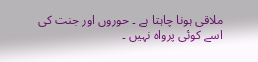ملاقی ہونا چاہتا ہے ۔ حوروں اور جنت کی اسے کوئی پرواہ نہیں ۔